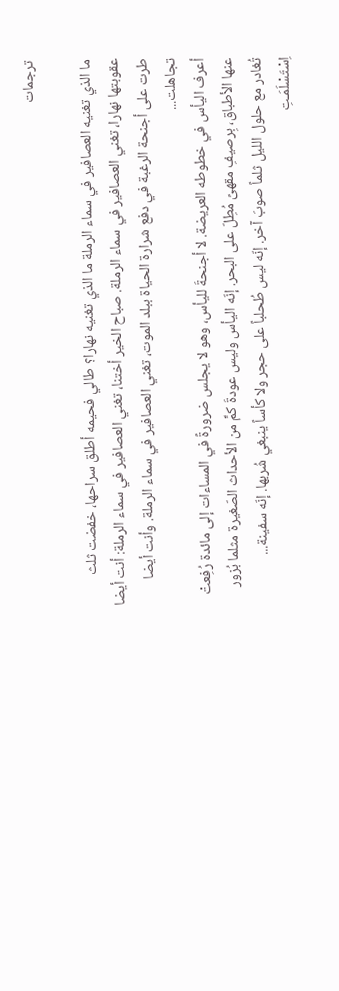ترجمات

ما الذي تغنيه العصافير في سماء الرملة ما الذي تغنيه نهارا؟ طالي فحيمه أطلق سراحها، خفضت ثلث عقوبتها نهارا، تغني العصافير في سماء الرملة. صباح الخير أختنا، تغني العصافير في سماء الرملة: أنت أيضا طرت على أجنحة الرغبة في دفع شرارة الحياة ببلد الموت، تغني العصافير في سماء الرملة. وأنت أيضا تجاهلت...
أعرف اليأس في خطوطه العريضة. لا أجنحةَ لليأس، وهو لا يجلس ضرورةً في المساءات إلى مائدة رُفِعتْ عنها الأطباق، بِرصيفِ مقهىً مُطِلّ على البحر. إنّه اليأس وليس عودةَ كمٍّ من الأحداث الصّغيرة مثلما بُزور تُغادر مع حلول الليل ثلماً صوبَ آخر. إنّه ليس طُحلباً على حجر ولا كأساً ينبغي شُربها. إنّه سفينة...
اِسْتَسْلَمَـتِ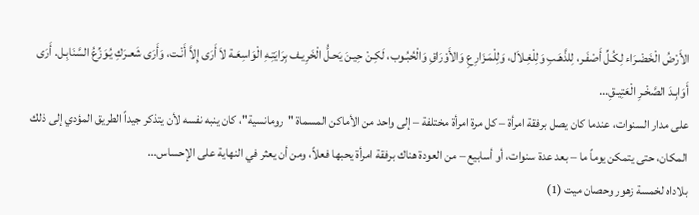الأَرْضُ الْخَضْـرَاء لِكُـلِّ أَصْفَـر، لِلذَّهَـبِ وَلِلْغِـلاَل، وَلِلْمَـزَارِعِ وَالأَوْرَاقِ وَالْحُبُـوب، لَكِـنْ حِيـنَ يَحـلُّ الْخَرِيـف بِرَايَتِـهِ الْوَاسِعَـة لاَ أَرَى إِلاَّ أَنْـت، وَأَرَى شَعـرَكِ يُـوَزِّعُ السَّنَابِـل. أَرَى أَوَابِـدَ الصَّخْـرِ الْعَتِيـقِ...
على مدار السنوات، عندما كان يصل برفقة امرأة – كل مرة امرأة مختلفة – إلى واحد من الأماكن المسماة "رومانسية"، كان ينبه نفسه لأن يتذكر جيداً الطريق المؤدي إلى ذلك المكان، حتى يتمكن يوماً ما – بعد عدة سنوات، أو أسابيع – من العودة هناك برفقة امرأة يحبها فعلاً، ومن أن يعثر في النهاية على الإحساس...
بلاداه لخمسة زهور وحصان ميت (1)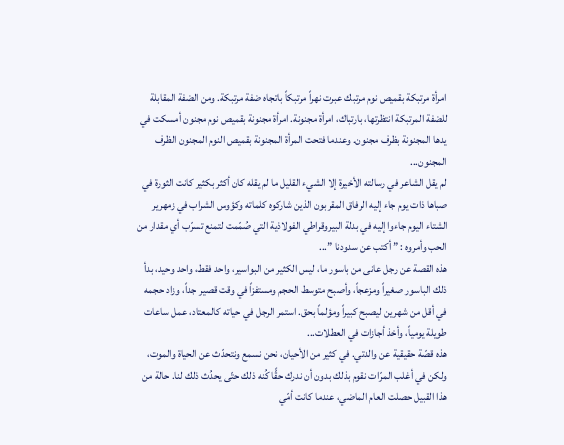امرأة مرتبكة بقميص نوم مرتبك عبرت نهراً مرتبكاً باتجاه ضفة مرتبكة. ومن الضفة المقابلة للضفة المرتبكة انتظرتها، بارتباك، امرأة مجنونة. امرأة مجنونة بقميص نوم مجنون أمسكت في يدها المجنونة بظرف مجنون. وعندما فتحت المرأة المجنونة بقميص النوم المجنون الظرف المجنون...
لم يقل الشاعر في رسالته الأخيرة إلا الشيء القليل ما لم يقله كان أكثر بكثير كانت الثورة في صباها ذات يوم جاء إليه الرفاق المقربون الذين شاركوه كلماته وكؤوس الشراب في زمهرير الشتاء اليوم جاءوا إليه في بدلة البيروقراطي الفولاذية التي صُمّمت لتمنع تسرّب أي مقدار من الحب وأمروه : ” أكتب عن سدودنا ”...
هذه القصة عن رجل عانى من باسور ما، ليس الكثير من البواسير، واحد فقط، واحد وحيد، بدأ ذلك الباسور صغيراً ومزعجاً، وأصبح متوسط الحجم ومستفزاً في وقت قصير جداً، وزاد حجمه في أقل من شهرين ليصبح كبيراً ومؤلماً بحق. استمر الرجل في حياته كالمعتاد، عمل ساعات طويلة يومياً، وأخذ أجازات في العطلات...
هذه قصّة حقيقية عن والدتي. في كثير من الأحيان، نحن نسمع ونتحدّث عن الحياة والموت، ولكن في أغلب المرّات نقوم بذلك بدون أن ندرك حقًّا كُنه ذلك حتّى يحدُث ذلك لنا. حالة من هذا القبيل حصلت العام الماضي، عندما كانت أمّي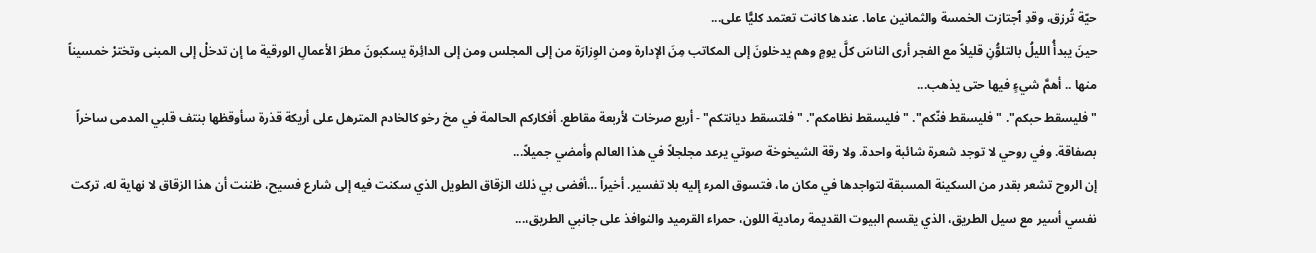حيّة تُرزق، وقدِ ٱجتازت الخمسة والثمانين عاما. عندها كانت تعتمد كليًّا على...
حينَ يبدأُ الليلُ بالتلوُّنِ قليلاً مع الفجر أرى الناسَ كلَّ يومٍ وهم يدخلونَ إلى المكاتب مِنَ الإدارة ومن الوِزارَة من إلى المجلس ومن إلى الدائِرة يسكبونَ مطرَ الأعمالِ الورقية ما إن تدخلْ إلى المبنى وتخترْ خمسيناً منها .. أهمَّ شيءٍ فيها حتى يذهب...
"فليسقط حبكم". "فليسقط فنّكم". "فليسقط نظامكم". "فلتسقط ديانتكم" - أربع صرخات لأربعة مقاطع. أفكاركم الحالمة في مخ رخو كالخادم المترهل على أريكة قذرة سأوقظها بنتف قلبي المدمى ساخراً بصفاقة. وفي روحي لا توجد شعرة شائبة واحدة. ولا رقة الشيخوخة صوتي يرعد مجلجلاً في هذا العالم وأمضي جميلاً...
إن الروح تشعر بقدر من السكينة المسبقة لتواجدها في مكان ما، فتسوق المرء إليه بلا تفسير. أخيراً …أفضى بي ذلك الزقاق الطويل الذي سكنت فيه إلى شارع فسيح، ظننت أن هذا الزقاق لا نهاية له، تركت نفسي أسير مع سيل الطريق، الذي يقسم البيوت القديمة رمادية اللون، حمراء القرميد والنوافذ على جانبي الطريق،...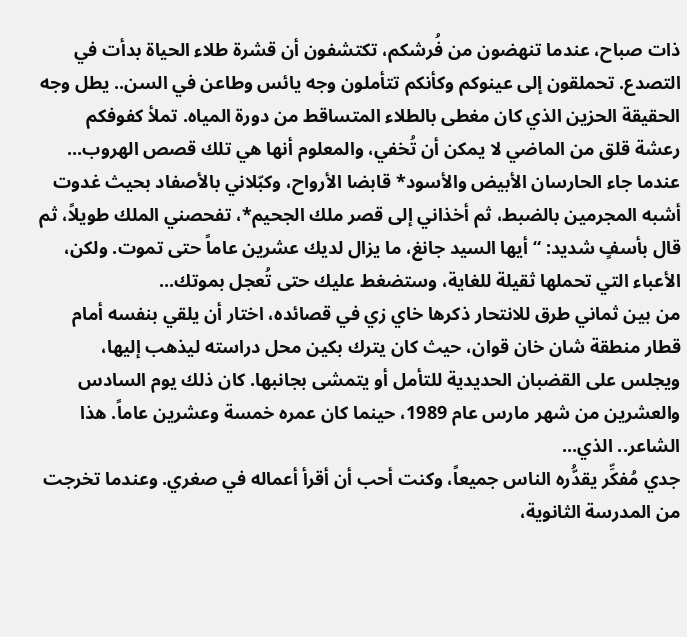ذات صباح، عندما تنهضون من فُرشكم، تكتشفون أن قشرة طلاء الحياة بدأت في التصدع. تحملقون إلى عينوكم وكأنكم تتأملون وجه يائس وطاعن في السن.. يطل وجه الحقيقة الحزين الذي كان مغطى بالطلاء المتساقط من دورة المياه. تملأ كفوفكم رعشة قلق من الماضي لا يمكن أن تُخفي، والمعلوم أنها هي تلك قصص الهروب...
عندما جاء الحارسان الأبيض والأسود* قابضا الأرواح، وكبّلاني بالأصفاد بحيث غدوت أشبه المجرمين بالضبط، ثم أخذاني إلى قصر ملك الجحيم*، تفحصني الملك طويلاً، ثم قال بأسفٍ شديد: “أيها السيد جانغ، ما يزال لديك عشرين عاماً حتى تموت. ولكن، الأعباء التي تحملها ثقيلة للغاية، وستضغط عليك حتى تُعجل بموتك...
من بين ثماني طرق للانتحار ذكرها خاي زي في قصائده، اختار أن يلقي بنفسه أمام قطار منطقة شان خان قوان، حيث كان يترك بكين محل دراسته ليذهب إليها، ويجلس على القضبان الحديدية للتأمل أو يتمشى بجانبها. كان ذلك يوم السادس والعشرين من شهر مارس عام 1989، حينما كان عمره خمسة وعشرين عاماً. هذا الشاعر.. الذي...
جدي مُفكِّر يقدُّره الناس جميعاً، وكنت أحب أن أقرأ أعماله في صغري. وعندما تخرجت من المدرسة الثانوية،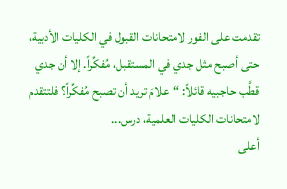تقدمت على الفور لامتحانات القبول في الكليات الأدبية، حتى أصبح مثل جدي في المستقبل، مُفكِّراً. إلا أن جدي قطَّب حاجبيه قائلاً: “علامَ تريد أن تصبح مُفكِّراً؟ فلتتقدم لامتحانات الكليات العلمية، درس...
أعلى